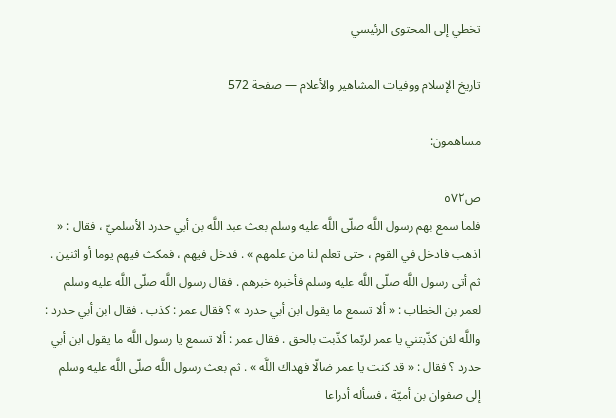تخطي إلى المحتوى الرئيسي

تاريخ الإسلام ووفيات المشاهير والأعلام — صفحة 572

مساهمون:

ص٥٧٢
فلما سمع بهم رسول اللَّه صلّى اللَّه عليه وسلم بعث عبد اللَّه بن أبي حدرد الأسلميّ ، فقال : « اذهب فادخل في القوم ، حتى تعلم لنا من علمهم » . فدخل فيهم ، فمكث فيهم يوما أو اثنين . ثم أتى رسول اللَّه صلّى اللَّه عليه وسلم فأخبره خبرهم . فقال رسول اللَّه صلّى اللَّه عليه وسلم لعمر بن الخطاب : « ألا تسمع ما يقول ابن أبي حدرد » ؟ فقال عمر : كذب . فقال ابن أبي حدرد : واللَّه لئن كذّبتني يا عمر لربّما كذّبت بالحق . فقال عمر : ألا تسمع يا رسول اللَّه ما يقول ابن أبي حدرد ؟ فقال : « قد كنت يا عمر ضالّا فهداك اللَّه » . ثم بعث رسول اللَّه صلّى اللَّه عليه وسلم إلى صفوان بن أميّة ، فسأله أدراعا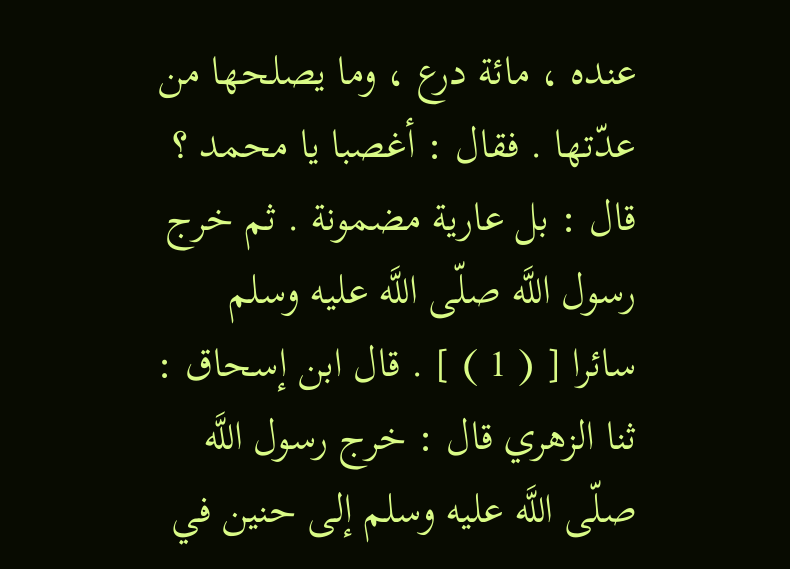عنده ، مائة درع ، وما يصلحها من عدّتها . فقال : أغصبا يا محمد ؟ قال : بل عارية مضمونة . ثم خرج رسول اللَّه صلّى اللَّه عليه وسلم سائرا [ ( 1 ) ] . قال ابن إسحاق : ثنا الزهري قال : خرج رسول اللَّه صلّى اللَّه عليه وسلم إلى حنين في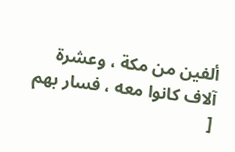ألفين من مكة ، وعشرة آلاف كانوا معه ، فسار بهم [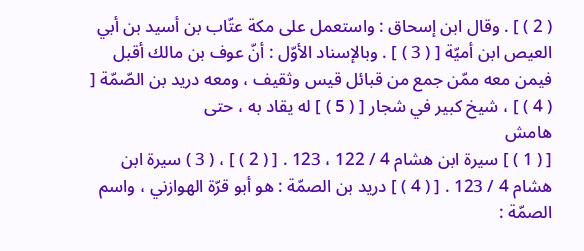( 2 ) ] . وقال ابن إسحاق : واستعمل على مكة عتّاب بن أسيد بن أبي العيص ابن أميّة [ ( 3 ) ] . وبالإسناد الأوّل : أنّ عوف بن مالك أقبل فيمن معه ممّن جمع من قبائل قيس وثقيف ، ومعه دريد بن الصّمّة [ ( 4 ) ] ، شيخ كبير في شجار [ ( 5 ) ] له يقاد به ، حتى
هامش
[ ( 1 ) ] سيرة ابن هشام 4 / 122 ، 123 . [ ( 2 ) ] ، ( 3 ) سيرة ابن هشام 4 / 123 . [ ( 4 ) ] دريد بن الصمّة : هو أبو قرّة الهوازني ، واسم الصمّة :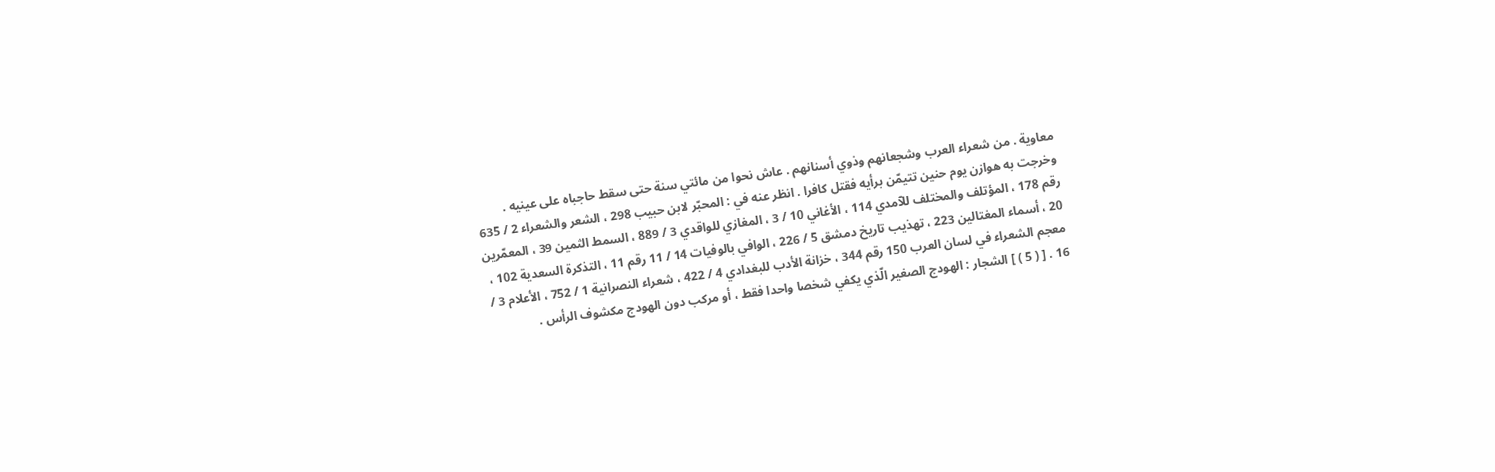معاوية . من شعراء العرب وشجعانهم وذوي أسنانهم . عاش نحوا من مائتي سنة حتى سقط حاجباه على عينيه . وخرجت به هوازن يوم حنين تتيمّن برأيه فقتل كافرا . انظر عنه في : المحبّر لابن حبيب 298 ، الشعر والشعراء 2 / 635 رقم 178 ، المؤتلف والمختلف للآمدي 114 ، الأغاني 10 / 3 ، المغازي للواقدي 3 / 889 ، السمط الثمين 39 ، المعمّرين 20 ، أسماء المغتالين 223 ، تهذيب تاريخ دمشق 5 / 226 ، الوافي بالوفيات 14 / 11 رقم 11 ، التذكرة السعدية 102 ، معجم الشعراء في لسان العرب 150 رقم 344 ، خزانة الأدب للبغدادي 4 / 422 ، شعراء النصرانية 1 / 752 ، الأعلام 3 / 16 . [ ( 5 ) ] الشجار : الهودج الصغير الّذي يكفي شخصا واحدا فقط ، أو مركب دون الهودج مكشوف الرأس .